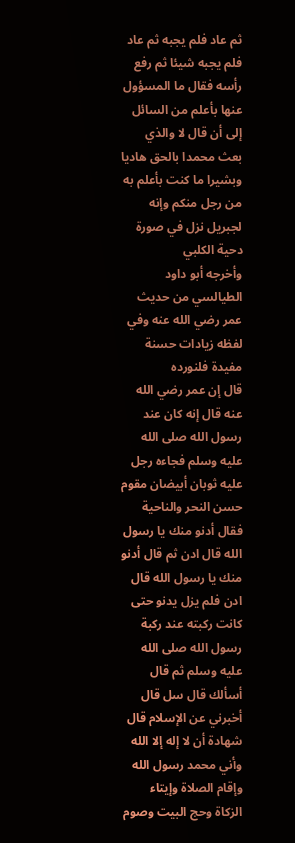ثم عاد فلم يجبه ثم عاد فلم يجبه شيئا ثم رفع رأسه فقال ما المسؤول عنها بأعلم من السائل إلى أن قال لا والذي بعث محمدا بالحق هاديا وبشيرا ما كنت بأعلم به من رجل منكم وإنه لجبريل نزل في صورة دحية الكلبي
وأخرجه أبو داود الطيالسي من حديث عمر رضي الله عنه وفي لفظه زيادات حسنة مفيدة فلنورده
قال إن عمر رضي الله عنه قال إنه كان عند رسول الله صلى الله عليه وسلم فجاءه رجل عليه ثوبان أبيضان مقوم حسن النحر والناحية فقال أدنو منك يا رسول الله قال ادن ثم قال أدنو منك يا رسول الله قال ادن فلم يزل يدنو حتى كانت ركبته عند ركبة رسول الله صلى الله عليه وسلم ثم قال أسألك قال سل قال أخبرني عن الإسلام قال شهادة أن لا إله إلا الله وأني محمد رسول الله وإقام الصلاة وإيتاء الزكاة وحج البيت وصوم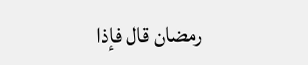رمضان قال فإذا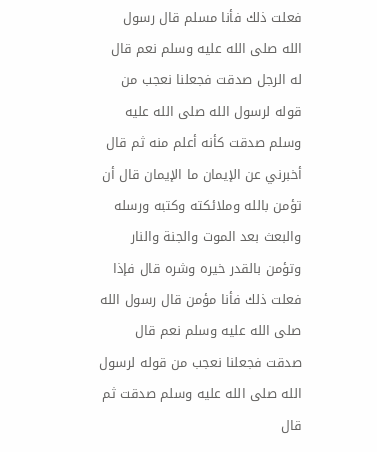فعلت ذلك فأنا مسلم قال رسول الله صلى الله عليه وسلم نعم قال له الرجل صدقت فجعلنا نعجب من قوله لرسول الله صلى الله عليه وسلم صدقت كأنه أعلم منه ثم قال أخبرني عن الإيمان ما الإيمان قال أن تؤمن بالله وملائكته وكتبه ورسله والبعث بعد الموت والجنة والنار وتؤمن بالقدر خيره وشره قال فإذا فعلت ذلك فأنا مؤمن قال رسول الله صلى الله عليه وسلم نعم قال صدقت فجعلنا نعجب من قوله لرسول الله صلى الله عليه وسلم صدقت ثم قال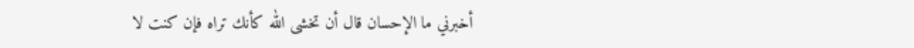أخبرني ما الإحسان قال أن تخشى الله كأنك تراه فإن كنت لا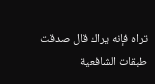تراه فإنه يراك قال صدقت
طبقات الشافعية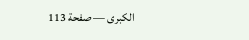الكبرى — صفحة 113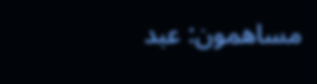مساهمون: عبد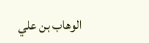الوهاب بن علي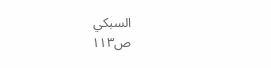السبكي
ص١١٣